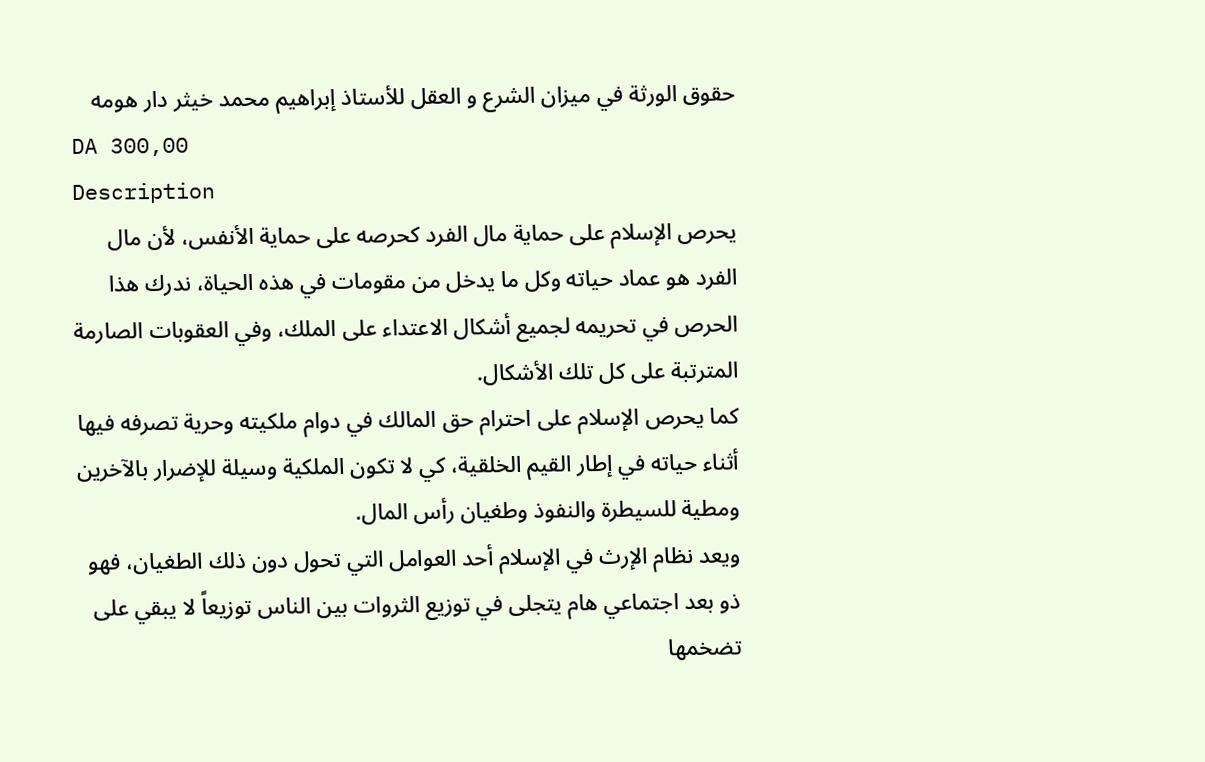حقوق الورثة في ميزان الشرع و العقل للأستاذ إبراهيم محمد خيثر دار هومه
DA 300,00
Description
يحرص الإسلام على حماية مال الفرد كحرصه على حماية الأنفس، لأن مال الفرد هو عماد حياته وكل ما يدخل من مقومات في هذه الحياة، ندرك هذا الحرص في تحريمه لجميع أشكال الاعتداء على الملك، وفي العقوبات الصارمة المترتبة على كل تلك الأشكال.
كما يحرص الإسلام على احترام حق المالك في دوام ملكيته وحرية تصرفه فيها أثناء حياته في إطار القيم الخلقية، كي لا تكون الملكية وسيلة للإضرار بالآخرين ومطية للسيطرة والنفوذ وطغيان رأس المال.
ويعد نظام الإرث في الإسلام أحد العوامل التي تحول دون ذلك الطغيان، فهو ذو بعد اجتماعي هام يتجلى في توزيع الثروات بين الناس توزيعاً لا يبقي على تضخمها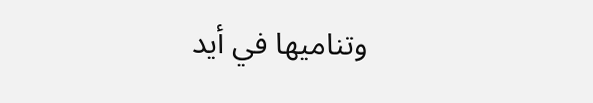وتناميها في أيد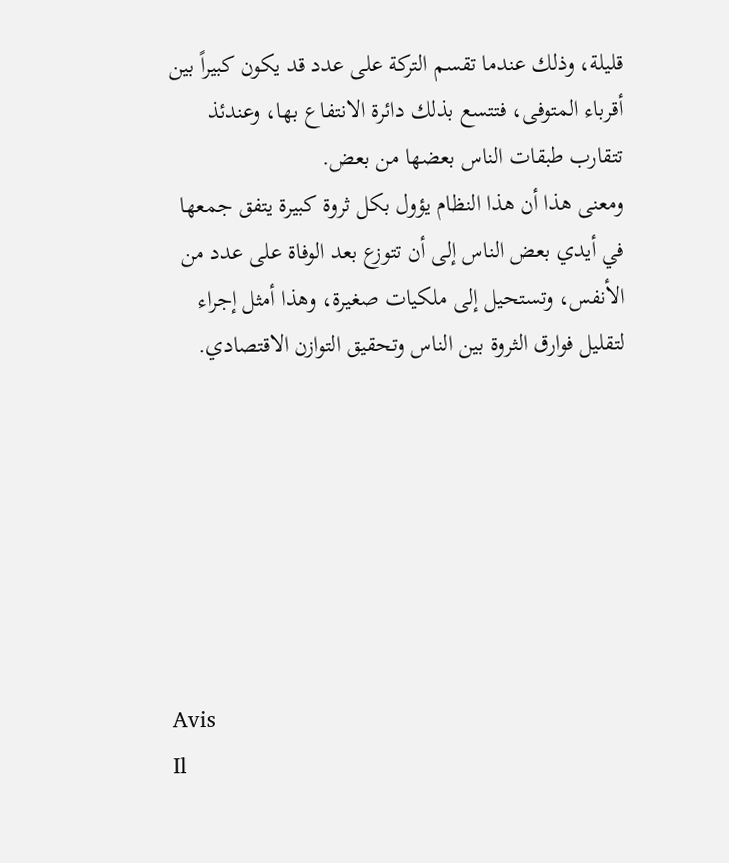قليلة، وذلك عندما تقسم التركة على عدد قد يكون كبيراً بين أقرباء المتوفى، فتتسع بذلك دائرة الانتفاع بها، وعندئذ تتقارب طبقات الناس بعضها من بعض.
ومعنى هذا أن هذا النظام يؤول بكل ثروة كبيرة يتفق جمعها في أيدي بعض الناس إلى أن تتوزع بعد الوفاة على عدد من الأنفس، وتستحيل إلى ملكيات صغيرة، وهذا أمثل إجراء لتقليل فوارق الثروة بين الناس وتحقيق التوازن الاقتصادي.







Avis
Il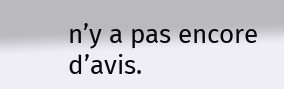n’y a pas encore d’avis.